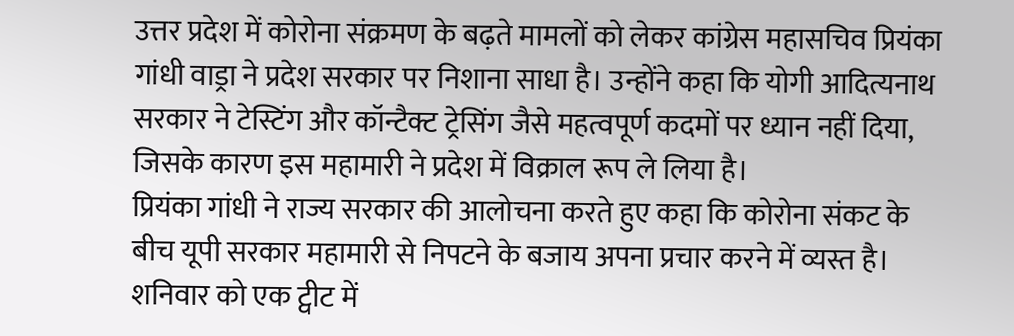उत्तर प्रदेश में कोरोना संक्रमण के बढ़ते मामलों को लेकर कांग्रेस महासचिव प्रियंका गांधी वाड्रा ने प्रदेश सरकार पर निशाना साधा है। उन्होंने कहा कि योगी आदित्यनाथ सरकार ने टेस्टिंग और कॉन्टैक्ट ट्रेसिंग जैसे महत्वपूर्ण कदमों पर ध्यान नहीं दिया, जिसके कारण इस महामारी ने प्रदेश में विक्राल रूप ले लिया है।
प्रियंका गांधी ने राज्य सरकार की आलोचना करते हुए कहा कि कोरोना संकट के बीच यूपी सरकार महामारी से निपटने के बजाय अपना प्रचार करने में व्यस्त है।
शनिवार को एक ट्वीट में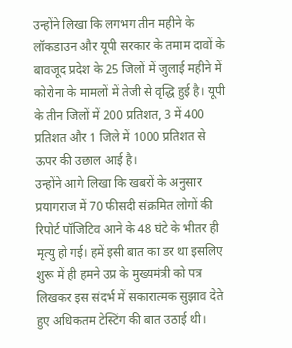उन्होंने लिखा कि लगभग तीन महीने के लॉकडाउन और यूपी सरकार के तमाम दावों के बावजूद प्रदेश के 25 जिलों में जुलाई महीने में कोरोना के मामलों में तेजी से वृद्धि हुई है। यूपी के तीन जिलों में 200 प्रतिशत, 3 में 400 प्रतिशत और 1 जिले में 1000 प्रतिशत से ऊपर की उछाल आई है।
उन्होंने आगे लिखा कि खबरों के अनुसार प्रयागराज में 70 फीसदी संक्रमित लोगों की रिपोर्ट पॉजिटिव आने के 48 घंटे के भीतर ही मृत्यु हो गई। हमें इसी बात का डर था इसलिए शुरू में ही हमने उप्र के मुख्यमंत्री को पत्र लिखकर इस संदर्भ में सकारात्मक सुझाव देते हुए अधिकतम टेस्टिंग की बात उठाई थी।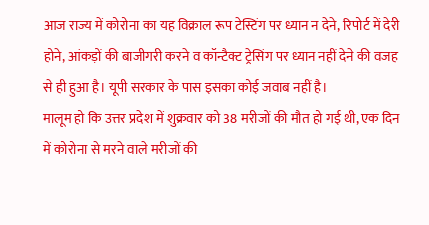आज राज्य में कोरोना का यह विक्राल रूप टेस्टिंग पर ध्यान न देने, रिपोर्ट में देरी होने, आंकड़ों की बाजीगरी करने व कॉन्टैक्ट ट्रेसिंग पर ध्यान नहीं देने की वजह से ही हुआ है। यूपी सरकार के पास इसका कोई जवाब नहीं है।
मालूम हो कि उत्तर प्रदेश में शुक्रवार को 38 मरीजों की मौत हो गई थी, एक दिन में कोरोना से मरने वाले मरीजों की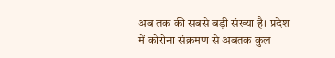अब तक की सबसे बड़ी संख्या है। प्रदेश में कोरोना संक्रमण से अबतक कुल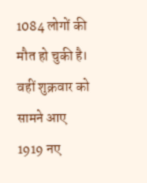1084 लोगों की मौत हो चुकी है।
वहीं शुक्रवार को सामने आए 1919 नए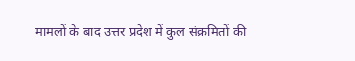मामलों के बाद उत्तर प्रदेश में कुल संक्रमितों की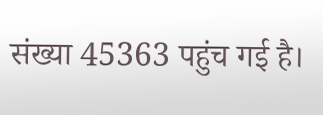संख्या 45363 पहुंच गई है।